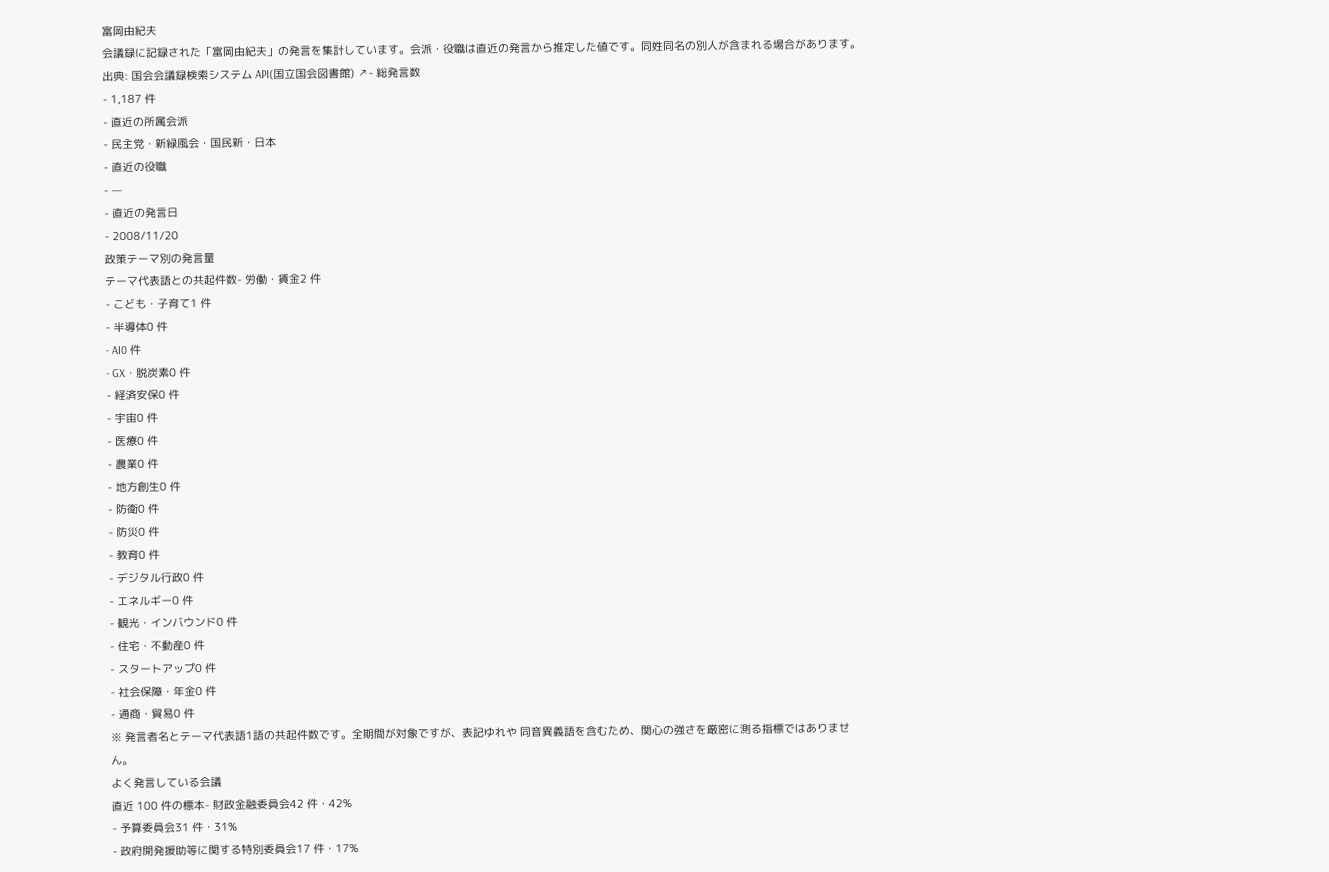富岡由紀夫
会議録に記録された「富岡由紀夫」の発言を集計しています。会派・役職は直近の発言から推定した値です。同姓同名の別人が含まれる場合があります。
出典: 国会会議録検索システム API(国立国会図書館) ↗- 総発言数
- 1,187 件
- 直近の所属会派
- 民主党・新緑風会・国民新・日本
- 直近の役職
- —
- 直近の発言日
- 2008/11/20
政策テーマ別の発言量
テーマ代表語との共起件数- 労働・賃金2 件
- こども・子育て1 件
- 半導体0 件
- AI0 件
- GX・脱炭素0 件
- 経済安保0 件
- 宇宙0 件
- 医療0 件
- 農業0 件
- 地方創生0 件
- 防衛0 件
- 防災0 件
- 教育0 件
- デジタル行政0 件
- エネルギー0 件
- 観光・インバウンド0 件
- 住宅・不動産0 件
- スタートアップ0 件
- 社会保障・年金0 件
- 通商・貿易0 件
※ 発言者名とテーマ代表語1語の共起件数です。全期間が対象ですが、表記ゆれや 同音異義語を含むため、関心の強さを厳密に測る指標ではありません。
よく発言している会議
直近 100 件の標本- 財政金融委員会42 件・42%
- 予算委員会31 件・31%
- 政府開発援助等に関する特別委員会17 件・17%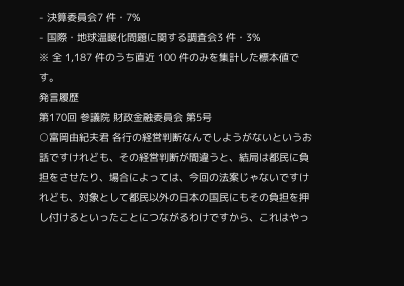- 決算委員会7 件・7%
- 国際・地球温暖化問題に関する調査会3 件・3%
※ 全 1,187 件のうち直近 100 件のみを集計した標本値です。
発言履歴
第170回 参議院 財政金融委員会 第5号
○富岡由紀夫君 各行の経営判断なんでしようがないというお話ですけれども、その経営判断が間違うと、結局は都民に負担をさせたり、場合によっては、今回の法案じゃないですけれども、対象として都民以外の日本の国民にもその負担を押し付けるといったことにつながるわけですから、これはやっ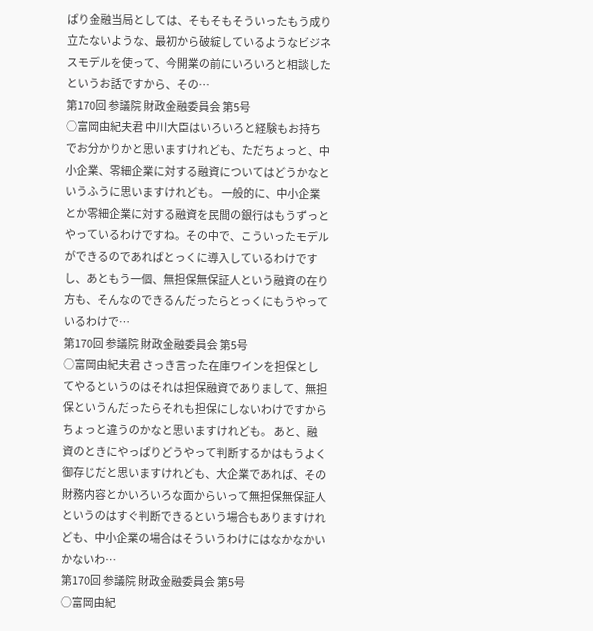ぱり金融当局としては、そもそもそういったもう成り立たないような、最初から破綻しているようなビジネスモデルを使って、今開業の前にいろいろと相談したというお話ですから、その…
第170回 参議院 財政金融委員会 第5号
○富岡由紀夫君 中川大臣はいろいろと経験もお持ちでお分かりかと思いますけれども、ただちょっと、中小企業、零細企業に対する融資についてはどうかなというふうに思いますけれども。 一般的に、中小企業とか零細企業に対する融資を民間の銀行はもうずっとやっているわけですね。その中で、こういったモデルができるのであればとっくに導入しているわけですし、あともう一個、無担保無保証人という融資の在り方も、そんなのできるんだったらとっくにもうやっているわけで…
第170回 参議院 財政金融委員会 第5号
○富岡由紀夫君 さっき言った在庫ワインを担保としてやるというのはそれは担保融資でありまして、無担保というんだったらそれも担保にしないわけですからちょっと違うのかなと思いますけれども。 あと、融資のときにやっぱりどうやって判断するかはもうよく御存じだと思いますけれども、大企業であれば、その財務内容とかいろいろな面からいって無担保無保証人というのはすぐ判断できるという場合もありますけれども、中小企業の場合はそういうわけにはなかなかいかないわ…
第170回 参議院 財政金融委員会 第5号
○富岡由紀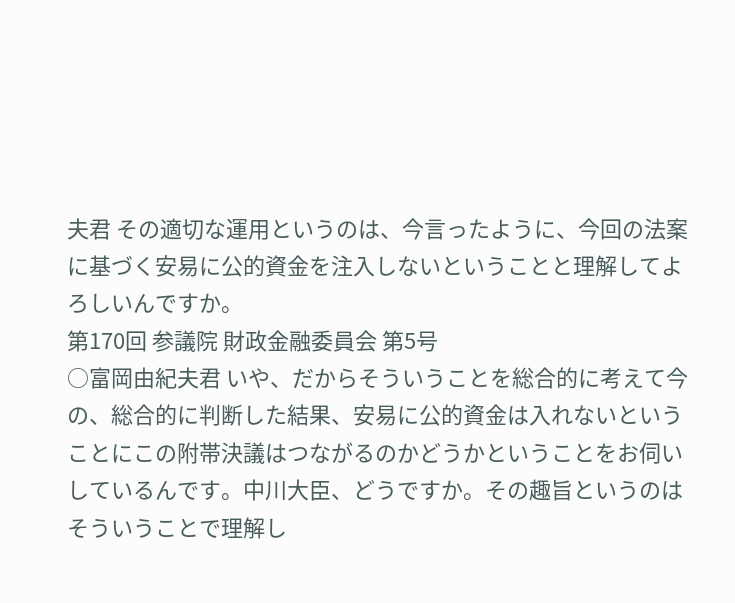夫君 その適切な運用というのは、今言ったように、今回の法案に基づく安易に公的資金を注入しないということと理解してよろしいんですか。
第170回 参議院 財政金融委員会 第5号
○富岡由紀夫君 いや、だからそういうことを総合的に考えて今の、総合的に判断した結果、安易に公的資金は入れないということにこの附帯決議はつながるのかどうかということをお伺いしているんです。中川大臣、どうですか。その趣旨というのはそういうことで理解し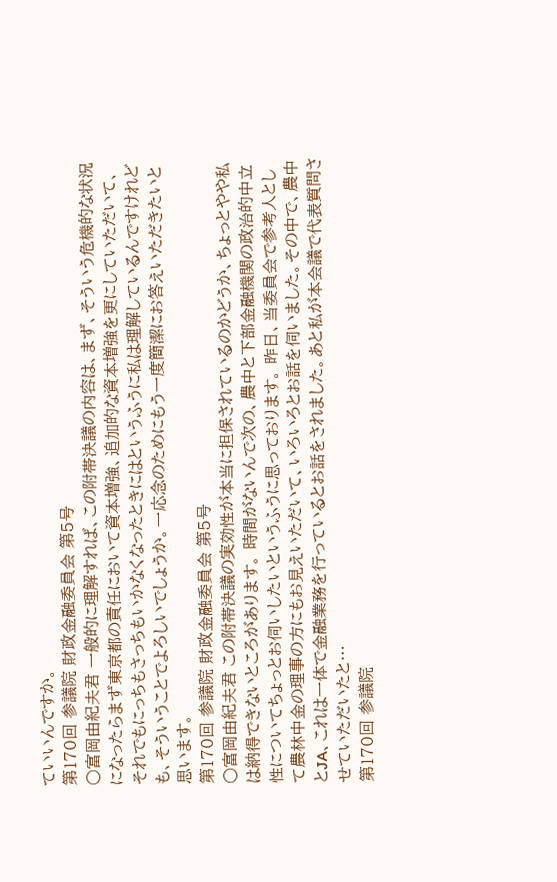ていいんですか。
第170回 参議院 財政金融委員会 第5号
○富岡由紀夫君 一般的に理解すれば、この附帯決議の内容は、まず、そういう危機的な状況になったらまず東京都の責任において資本増強、追加的な資本増強を更にしていただいて、それでもにっちもさっちもいかなくなったときにはというふうに私は理解しているんですけれども、そういうことでよろしいでしょうか。一応念のためにもう一度簡潔にお答えいただきたいと思います。
第170回 参議院 財政金融委員会 第5号
○富岡由紀夫君 この附帯決議の実効性が本当に担保されているのかどうか、ちょっとやや私は納得できないところがあります。 時間がないんで次の、農中と下部金融機関の政治的中立性についてちょっとお伺いしたいというふうに思っております。 昨日、当委員会で参考人として農林中金の理事の方にもお見えいただいて、いろいろとお話を伺いました。その中で、農中とJA、これは一体で金融業務を行っているとお話をされました。あと私が本会議で代表質問させていただいたと…
第170回 参議院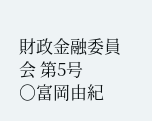財政金融委員会 第5号
○富岡由紀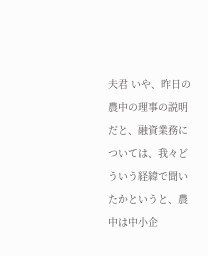夫君 いや、昨日の農中の理事の説明だと、融資業務については、我々どういう経緯で聞いたかというと、農中は中小企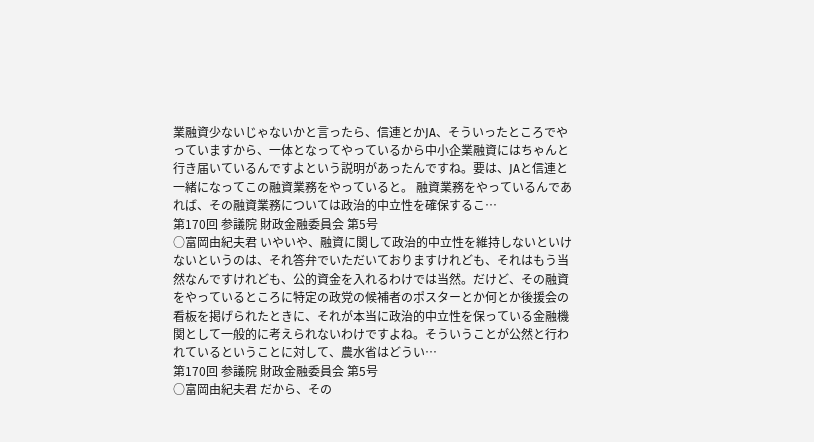業融資少ないじゃないかと言ったら、信連とかJA、そういったところでやっていますから、一体となってやっているから中小企業融資にはちゃんと行き届いているんですよという説明があったんですね。要は、JAと信連と一緒になってこの融資業務をやっていると。 融資業務をやっているんであれば、その融資業務については政治的中立性を確保するこ…
第170回 参議院 財政金融委員会 第5号
○富岡由紀夫君 いやいや、融資に関して政治的中立性を維持しないといけないというのは、それ答弁でいただいておりますけれども、それはもう当然なんですけれども、公的資金を入れるわけでは当然。だけど、その融資をやっているところに特定の政党の候補者のポスターとか何とか後援会の看板を掲げられたときに、それが本当に政治的中立性を保っている金融機関として一般的に考えられないわけですよね。そういうことが公然と行われているということに対して、農水省はどうい…
第170回 参議院 財政金融委員会 第5号
○富岡由紀夫君 だから、その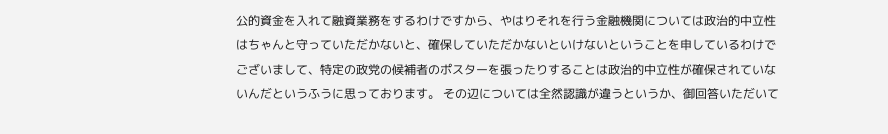公的資金を入れて融資業務をするわけですから、やはりそれを行う金融機関については政治的中立性はちゃんと守っていただかないと、確保していただかないといけないということを申しているわけでございまして、特定の政党の候補者のポスターを張ったりすることは政治的中立性が確保されていないんだというふうに思っております。 その辺については全然認識が違うというか、御回答いただいて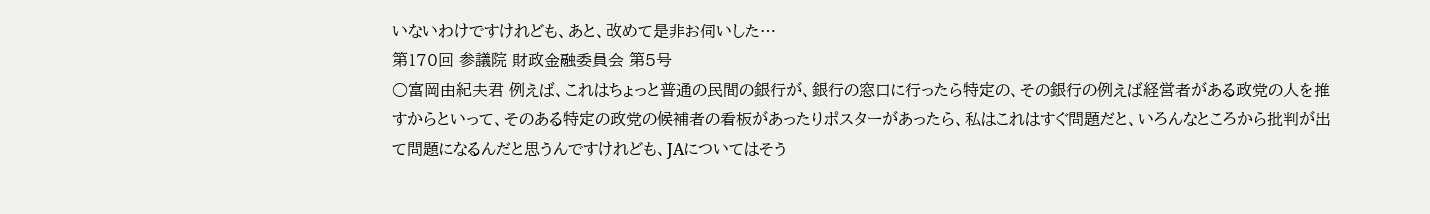いないわけですけれども、あと、改めて是非お伺いした…
第170回 参議院 財政金融委員会 第5号
○富岡由紀夫君 例えば、これはちょっと普通の民間の銀行が、銀行の窓口に行ったら特定の、その銀行の例えば経営者がある政党の人を推すからといって、そのある特定の政党の候補者の看板があったりポスターがあったら、私はこれはすぐ問題だと、いろんなところから批判が出て問題になるんだと思うんですけれども、JAについてはそう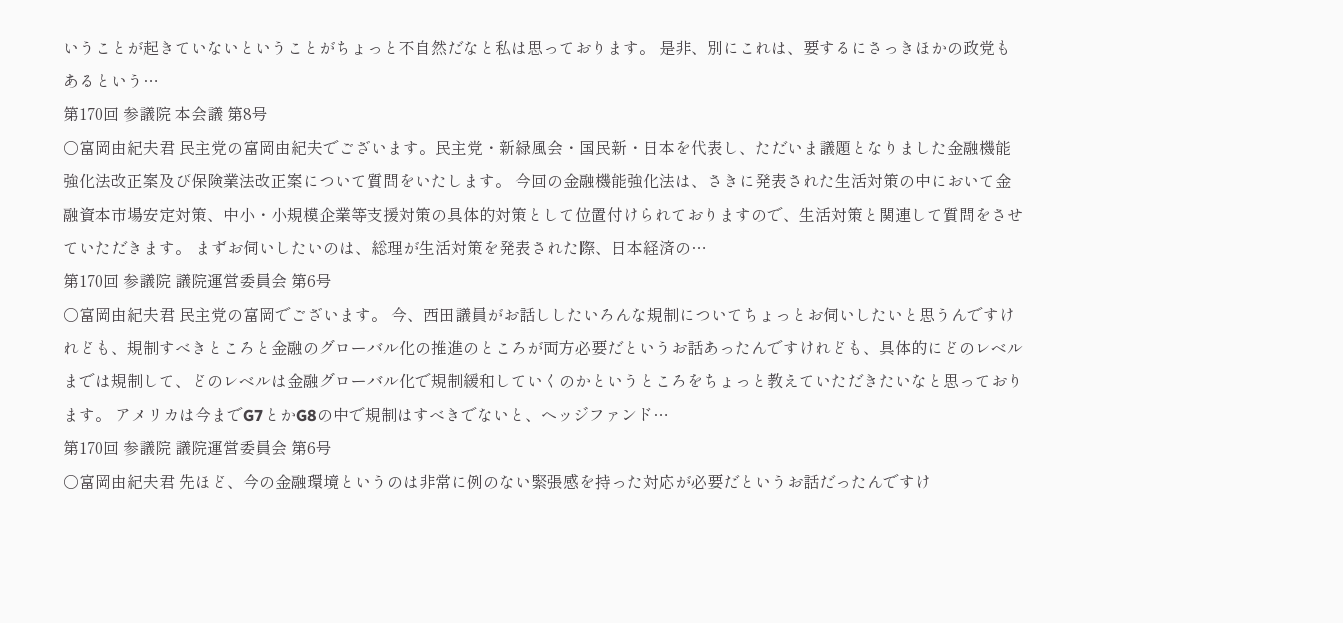いうことが起きていないということがちょっと不自然だなと私は思っております。 是非、別にこれは、要するにさっきほかの政党もあるという…
第170回 参議院 本会議 第8号
○富岡由紀夫君 民主党の富岡由紀夫でございます。民主党・新緑風会・国民新・日本を代表し、ただいま議題となりました金融機能強化法改正案及び保険業法改正案について質問をいたします。 今回の金融機能強化法は、さきに発表された生活対策の中において金融資本市場安定対策、中小・小規模企業等支援対策の具体的対策として位置付けられておりますので、生活対策と関連して質問をさせていただきます。 まずお伺いしたいのは、総理が生活対策を発表された際、日本経済の…
第170回 参議院 議院運営委員会 第6号
○富岡由紀夫君 民主党の富岡でございます。 今、西田議員がお話ししたいろんな規制についてちょっとお伺いしたいと思うんですけれども、規制すべきところと金融のグローバル化の推進のところが両方必要だというお話あったんですけれども、具体的にどのレベルまでは規制して、どのレベルは金融グローバル化で規制緩和していくのかというところをちょっと教えていただきたいなと思っております。 アメリカは今までG7とかG8の中で規制はすべきでないと、ヘッジファンド…
第170回 参議院 議院運営委員会 第6号
○富岡由紀夫君 先ほど、今の金融環境というのは非常に例のない緊張感を持った対応が必要だというお話だったんですけ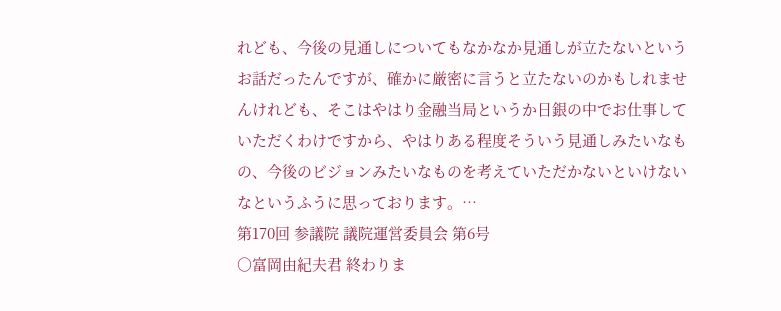れども、今後の見通しについてもなかなか見通しが立たないというお話だったんですが、確かに厳密に言うと立たないのかもしれませんけれども、そこはやはり金融当局というか日銀の中でお仕事していただくわけですから、やはりある程度そういう見通しみたいなもの、今後のビジョンみたいなものを考えていただかないといけないなというふうに思っております。…
第170回 参議院 議院運営委員会 第6号
○富岡由紀夫君 終わりま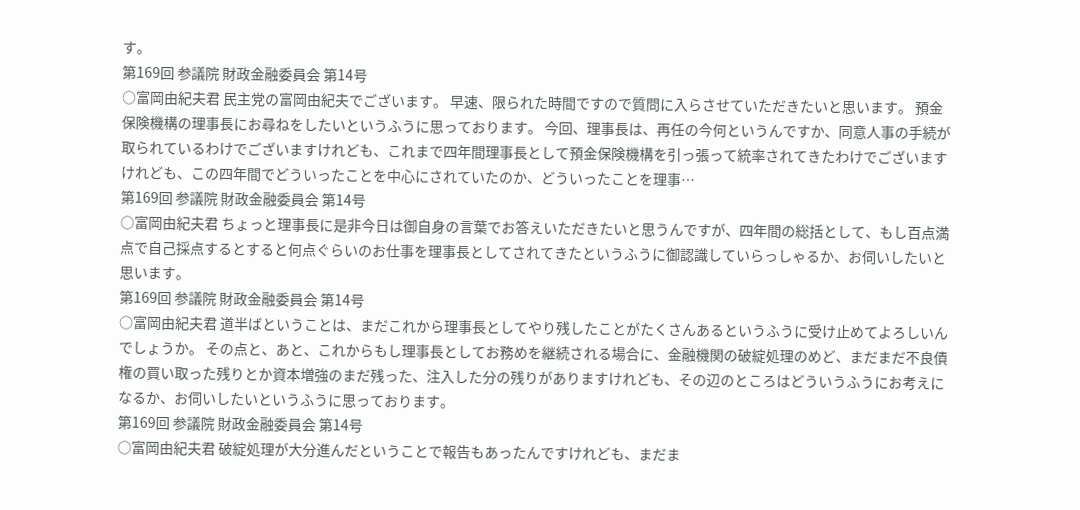す。
第169回 参議院 財政金融委員会 第14号
○富岡由紀夫君 民主党の富岡由紀夫でございます。 早速、限られた時間ですので質問に入らさせていただきたいと思います。 預金保険機構の理事長にお尋ねをしたいというふうに思っております。 今回、理事長は、再任の今何というんですか、同意人事の手続が取られているわけでございますけれども、これまで四年間理事長として預金保険機構を引っ張って統率されてきたわけでございますけれども、この四年間でどういったことを中心にされていたのか、どういったことを理事…
第169回 参議院 財政金融委員会 第14号
○富岡由紀夫君 ちょっと理事長に是非今日は御自身の言葉でお答えいただきたいと思うんですが、四年間の総括として、もし百点満点で自己採点するとすると何点ぐらいのお仕事を理事長としてされてきたというふうに御認識していらっしゃるか、お伺いしたいと思います。
第169回 参議院 財政金融委員会 第14号
○富岡由紀夫君 道半ばということは、まだこれから理事長としてやり残したことがたくさんあるというふうに受け止めてよろしいんでしょうか。 その点と、あと、これからもし理事長としてお務めを継続される場合に、金融機関の破綻処理のめど、まだまだ不良債権の買い取った残りとか資本増強のまだ残った、注入した分の残りがありますけれども、その辺のところはどういうふうにお考えになるか、お伺いしたいというふうに思っております。
第169回 参議院 財政金融委員会 第14号
○富岡由紀夫君 破綻処理が大分進んだということで報告もあったんですけれども、まだま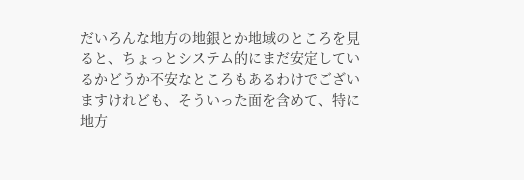だいろんな地方の地銀とか地域のところを見ると、ちょっとシステム的にまだ安定しているかどうか不安なところもあるわけでございますけれども、そういった面を含めて、特に地方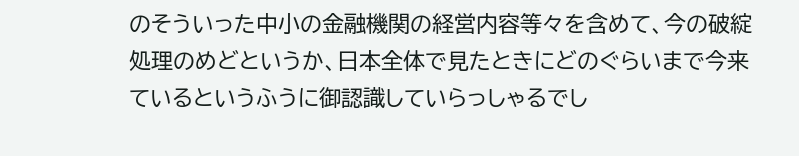のそういった中小の金融機関の経営内容等々を含めて、今の破綻処理のめどというか、日本全体で見たときにどのぐらいまで今来ているというふうに御認識していらっしゃるでし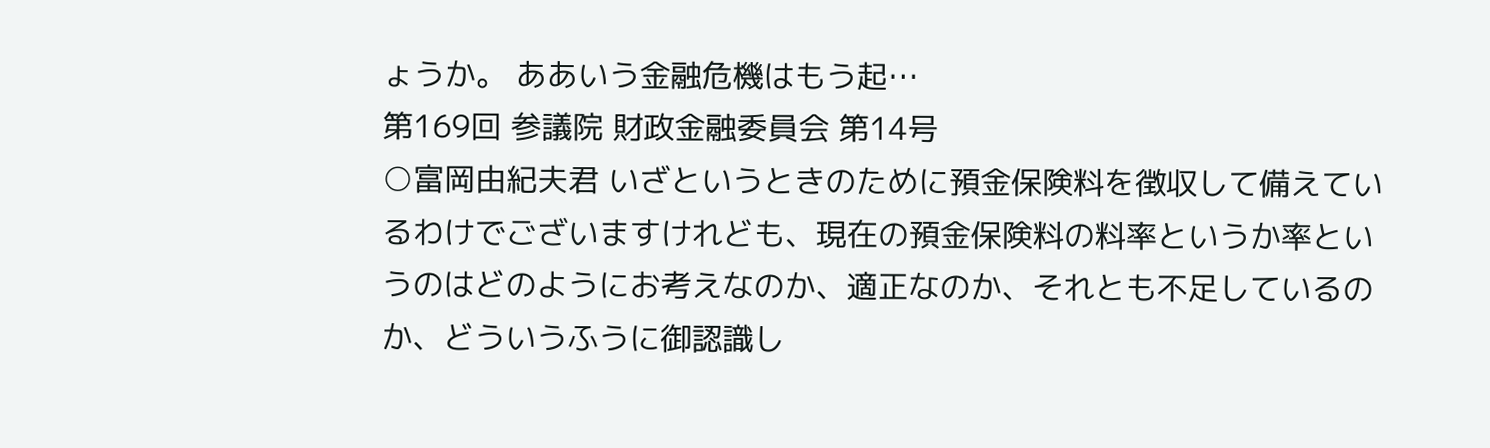ょうか。 ああいう金融危機はもう起…
第169回 参議院 財政金融委員会 第14号
○富岡由紀夫君 いざというときのために預金保険料を徴収して備えているわけでございますけれども、現在の預金保険料の料率というか率というのはどのようにお考えなのか、適正なのか、それとも不足しているのか、どういうふうに御認識し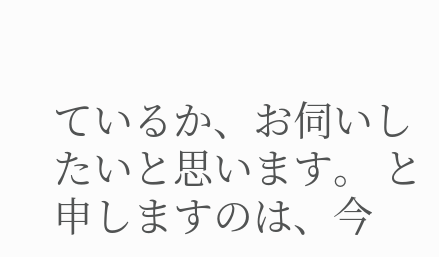ているか、お伺いしたいと思います。 と申しますのは、今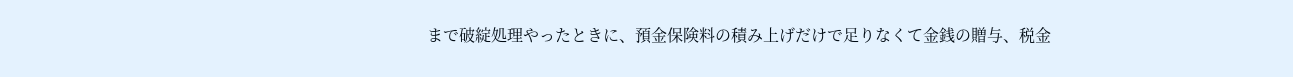まで破綻処理やったときに、預金保険料の積み上げだけで足りなくて金銭の贈与、税金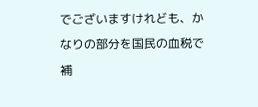でございますけれども、かなりの部分を国民の血税で補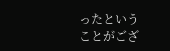ったということがござ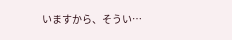いますから、そうい…